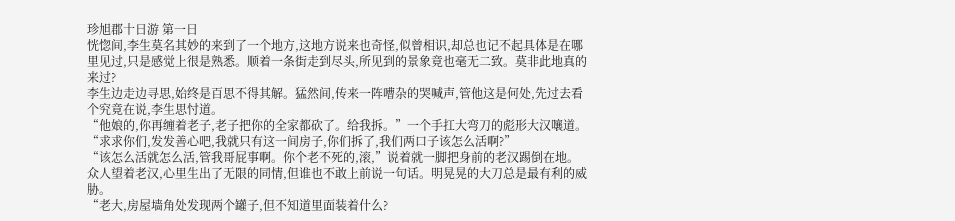珍旭郡十日游 第一日
恍惚间,李生莫名其妙的来到了一个地方,这地方说来也奇怪,似曾相识,却总也记不起具体是在哪里见过,只是感觉上很是熟悉。顺着一条街走到尽头,所见到的景象竟也毫无二致。莫非此地真的来过?
李生边走边寻思,始终是百思不得其解。猛然间,传来一阵嘈杂的哭喊声,管他这是何处,先过去看个究竟在说,李生思忖道。
“他娘的,你再缠着老子,老子把你的全家都砍了。给我拆。”一个手扛大弯刀的彪形大汉嚷道。
“求求你们,发发善心吧,我就只有这一间房子,你们拆了,我们两口子该怎么活啊?”
“该怎么活就怎么活,管我哥屁事啊。你个老不死的,滚,”说着就一脚把身前的老汉踢倒在地。
众人望着老汉,心里生出了无限的同情,但谁也不敢上前说一句话。明晃晃的大刀总是最有利的威胁。
“老大,房屋墙角处发现两个罐子,但不知道里面装着什么?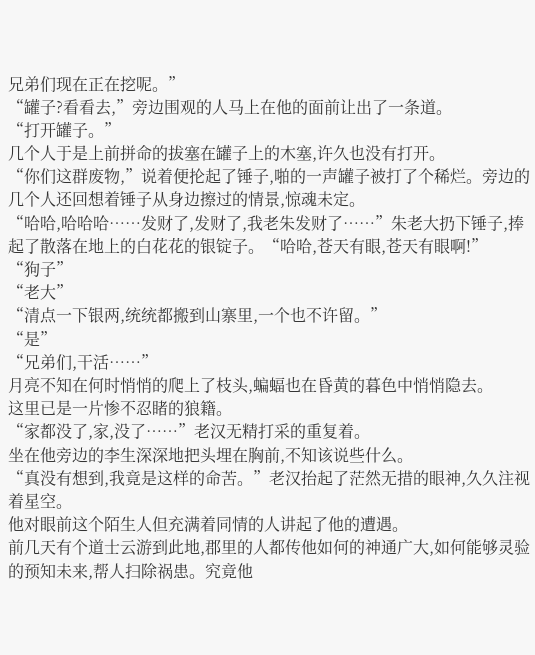兄弟们现在正在挖呢。”
“罐子?看看去,”旁边围观的人马上在他的面前让出了一条道。
“打开罐子。”
几个人于是上前拼命的拔塞在罐子上的木塞,许久也没有打开。
“你们这群废物,”说着便抡起了锤子,啪的一声罐子被打了个稀烂。旁边的几个人还回想着锤子从身边擦过的情景,惊魂未定。
“哈哈,哈哈哈……发财了,发财了,我老朱发财了……”朱老大扔下锤子,捧起了散落在地上的白花花的银锭子。“哈哈,苍天有眼,苍天有眼啊!”
“狗子”
“老大”
“清点一下银两,统统都搬到山寨里,一个也不许留。”
“是”
“兄弟们,干活……”
月亮不知在何时悄悄的爬上了枝头,蝙蝠也在昏黄的暮色中悄悄隐去。
这里已是一片惨不忍睹的狼籍。
“家都没了,家,没了……”老汉无精打采的重复着。
坐在他旁边的李生深深地把头埋在胸前,不知该说些什么。
“真没有想到,我竟是这样的命苦。”老汉抬起了茫然无措的眼神,久久注视着星空。
他对眼前这个陌生人但充满着同情的人讲起了他的遭遇。
前几天有个道士云游到此地,郡里的人都传他如何的神通广大,如何能够灵验的预知未来,帮人扫除祸患。究竟他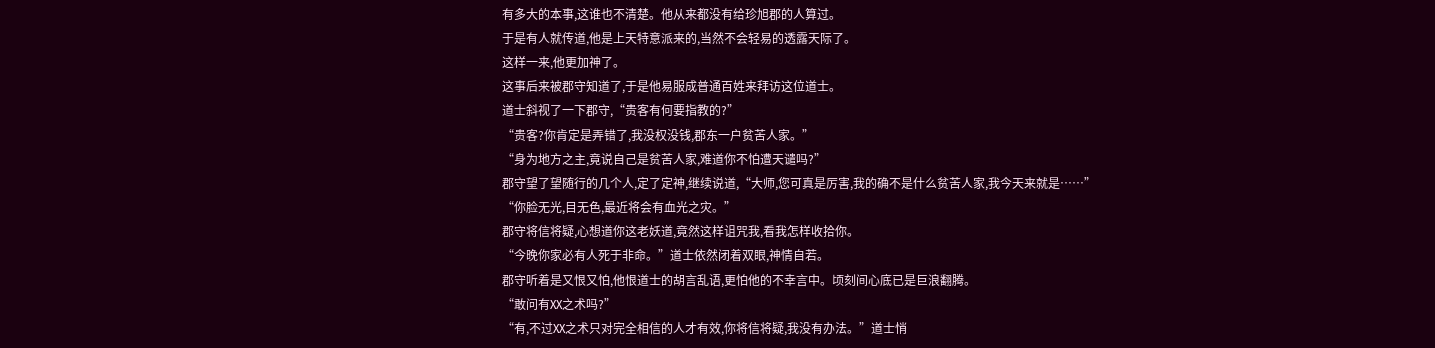有多大的本事,这谁也不清楚。他从来都没有给珍旭郡的人算过。
于是有人就传道,他是上天特意派来的,当然不会轻易的透露天际了。
这样一来,他更加神了。
这事后来被郡守知道了,于是他易服成普通百姓来拜访这位道士。
道士斜视了一下郡守,“贵客有何要指教的?”
“贵客?你肯定是弄错了,我没权没钱,郡东一户贫苦人家。”
“身为地方之主,竟说自己是贫苦人家,难道你不怕遭天谴吗?”
郡守望了望随行的几个人,定了定神,继续说道,“大师,您可真是厉害,我的确不是什么贫苦人家,我今天来就是……”
“你脸无光,目无色,最近将会有血光之灾。”
郡守将信将疑,心想道你这老妖道,竟然这样诅咒我,看我怎样收拾你。
“今晚你家必有人死于非命。”道士依然闭着双眼,神情自若。
郡守听着是又恨又怕,他恨道士的胡言乱语,更怕他的不幸言中。顷刻间心底已是巨浪翻腾。
“敢问有XX之术吗?”
“有,不过XX之术只对完全相信的人才有效,你将信将疑,我没有办法。”道士悄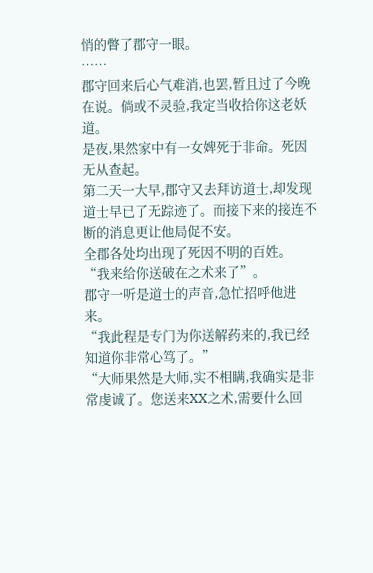悄的瞥了郡守一眼。
……
郡守回来后心气难消,也罢,暂且过了今晚在说。倘或不灵验,我定当收拾你这老妖道。
是夜,果然家中有一女婢死于非命。死因无从查起。
第二天一大早,郡守又去拜访道士,却发现道士早已了无踪迹了。而接下来的接连不断的消息更让他局促不安。
全郡各处均出现了死因不明的百姓。
“我来给你送破在之术来了”。
郡守一听是道士的声音,急忙招呼他进来。
“我此程是专门为你送解药来的,我已经知道你非常心笃了。”
“大师果然是大师,实不相瞒,我确实是非常虔诚了。您送来XX之术,需要什么回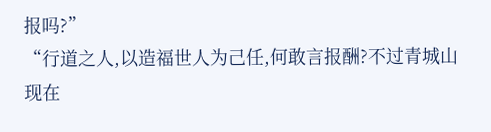报吗?”
“行道之人,以造福世人为己任,何敢言报酬?不过青城山现在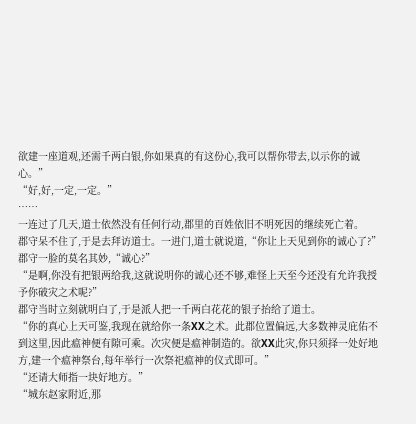欲建一座道观,还需千两白银,你如果真的有这份心,我可以帮你带去,以示你的诚心。”
“好,好,一定,一定。”
……
一连过了几天,道士依然没有任何行动,郡里的百姓依旧不明死因的继续死亡着。
郡守呆不住了,于是去拜访道士。一进门,道士就说道,“你让上天见到你的诚心了?”
郡守一脸的莫名其妙,“诚心?”
“是啊,你没有把银两给我,这就说明你的诚心还不够,难怪上天至今还没有允许我授予你破灾之术呢?”
郡守当时立刻就明白了,于是派人把一千两白花花的银子抬给了道士。
“你的真心上天可鉴,我现在就给你一条XX之术。此郡位置偏远,大多数神灵庇佑不到这里,因此瘟神便有隙可乘。次灾便是瘟神制造的。欲XX此灾,你只须择一处好地方,建一个瘟神祭台,每年举行一次祭祀瘟神的仪式即可。”
“还请大师指一块好地方。”
“城东赵家附近,那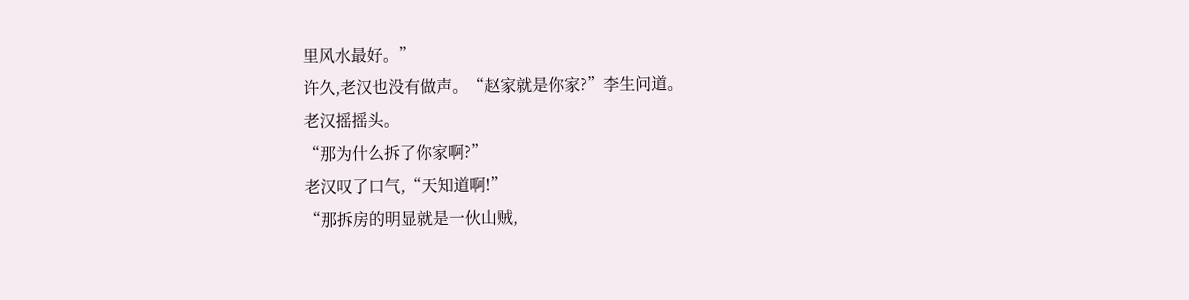里风水最好。”
许久,老汉也没有做声。“赵家就是你家?”李生问道。
老汉摇摇头。
“那为什么拆了你家啊?”
老汉叹了口气,“天知道啊!”
“那拆房的明显就是一伙山贼,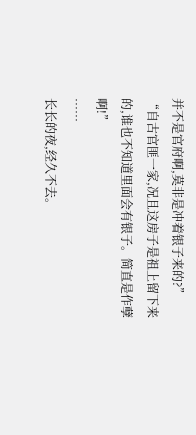并不是官府啊,莫非是冲着银子来的?”
“自古官匪一家,况且这房子是祖上留下来的,谁也不知道里面会有银子。简直是作孽啊!”
……
长长的夜,经久不去。